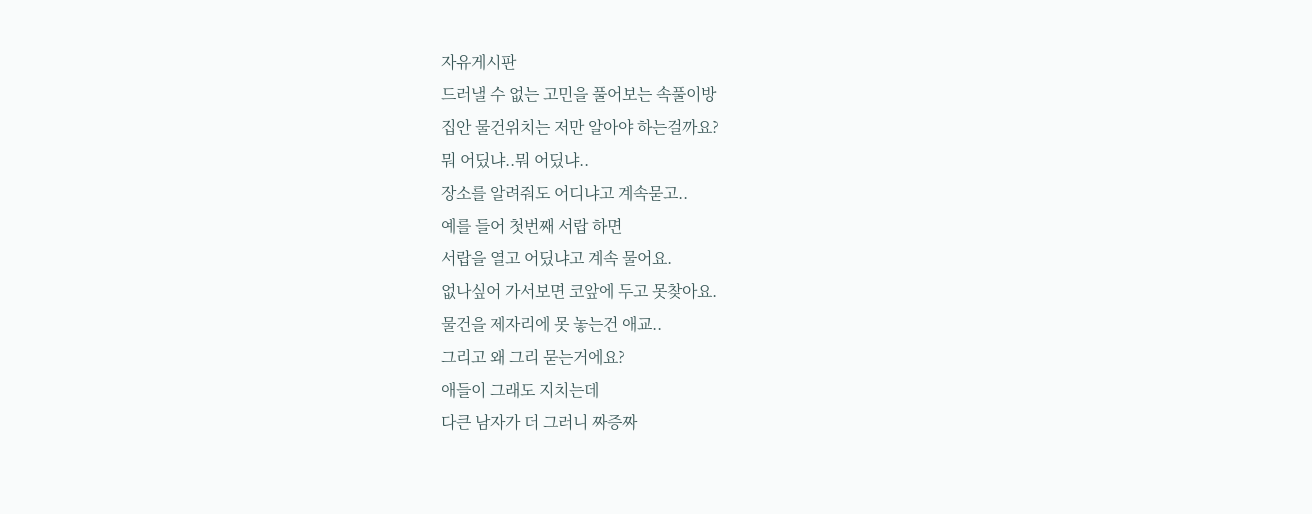자유게시판
드러낼 수 없는 고민을 풀어보는 속풀이방
집안 물건위치는 저만 알아야 하는걸까요?
뭐 어딨냐..뭐 어딨냐..
장소를 알려줘도 어디냐고 계속묻고..
예를 들어 첫번째 서랍 하면
서랍을 열고 어딨냐고 계속 물어요.
없나싶어 가서보면 코앞에 두고 못찾아요.
물건을 제자리에 못 놓는건 애교..
그리고 왜 그리 묻는거에요?
애들이 그래도 지치는데
다큰 남자가 더 그러니 짜증짜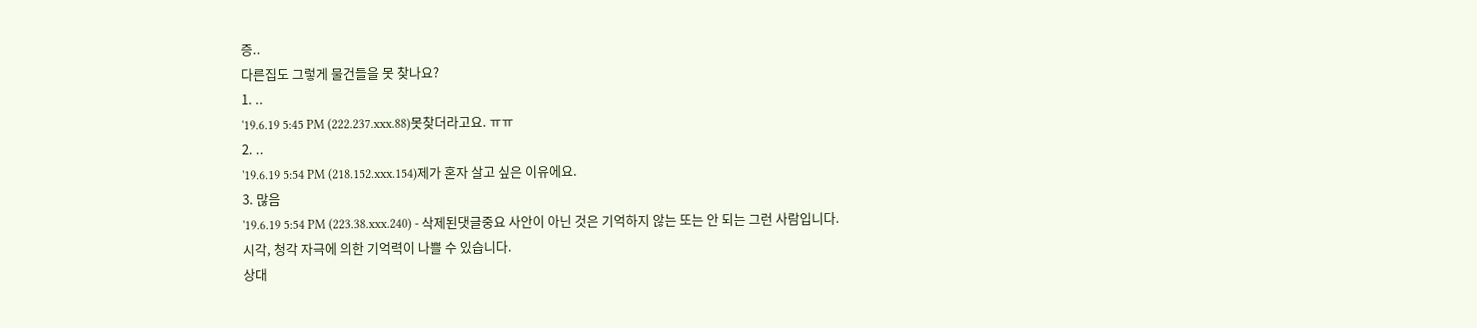증..
다른집도 그렇게 물건들을 못 찾나요?
1. ..
'19.6.19 5:45 PM (222.237.xxx.88)못찾더라고요. ㅠㅠ
2. ..
'19.6.19 5:54 PM (218.152.xxx.154)제가 혼자 살고 싶은 이유에요.
3. 많음
'19.6.19 5:54 PM (223.38.xxx.240) - 삭제된댓글중요 사안이 아닌 것은 기억하지 않는 또는 안 되는 그런 사람입니다.
시각, 청각 자극에 의한 기억력이 나쁠 수 있습니다.
상대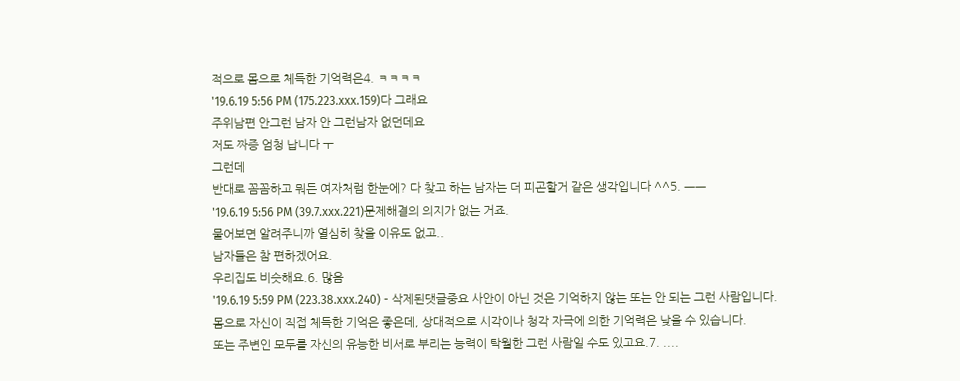적으로 몸으로 체득한 기억력은4. ㅋㅋㅋㅋ
'19.6.19 5:56 PM (175.223.xxx.159)다 그래요
주위남편 안그런 남자 안 그런남자 없던데요
저도 짜증 엄청 납니다 ㅜ
그런데
반대로 꼼꼼하고 뭐든 여자처럼 한눈에? 다 찾고 하는 남자는 더 피곤할거 같은 생각입니다 ^^5. ㅡㅡ
'19.6.19 5:56 PM (39.7.xxx.221)문제해결의 의지가 없는 거죠.
물어보면 알려주니까 열심히 찾을 이유도 없고..
남자들은 참 편하겠어요.
우리집도 비슷해요.6. 많음
'19.6.19 5:59 PM (223.38.xxx.240) - 삭제된댓글중요 사안이 아닌 것은 기억하지 않는 또는 안 되는 그런 사람입니다.
몸으로 자신이 직접 체득한 기억은 좋은데, 상대적으로 시각이나 청각 자극에 의한 기억력은 낮을 수 있습니다.
또는 주변인 모두를 자신의 유능한 비서로 부리는 능력이 탁월한 그런 사람일 수도 있고요.7. ....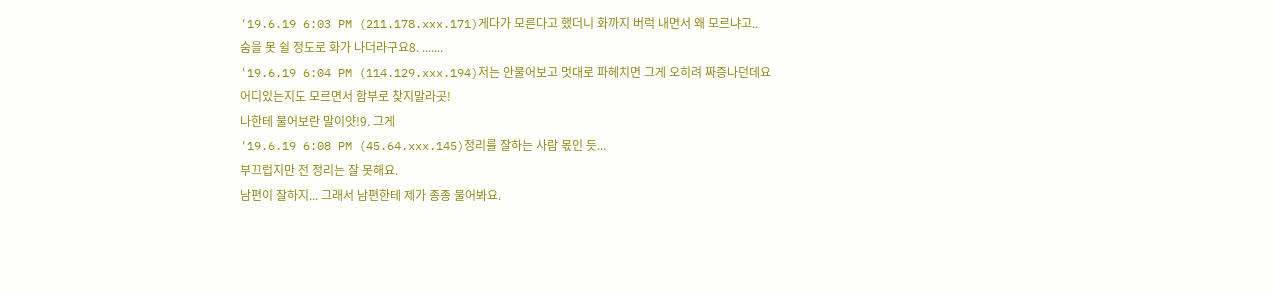'19.6.19 6:03 PM (211.178.xxx.171)게다가 모른다고 했더니 화까지 버럭 내면서 왜 모르냐고..
숨을 못 쉴 정도로 화가 나더라구요8. .......
'19.6.19 6:04 PM (114.129.xxx.194)저는 안물어보고 멋대로 파헤치면 그게 오히려 짜증나던데요
어디있는지도 모르면서 함부로 찾지말라곳!
나한테 물어보란 말이얏!9. 그게
'19.6.19 6:08 PM (45.64.xxx.145)정리를 잘하는 사람 몫인 듯...
부끄럽지만 전 정리는 잘 못해요.
남편이 잘하지... 그래서 남편한테 제가 종종 물어봐요.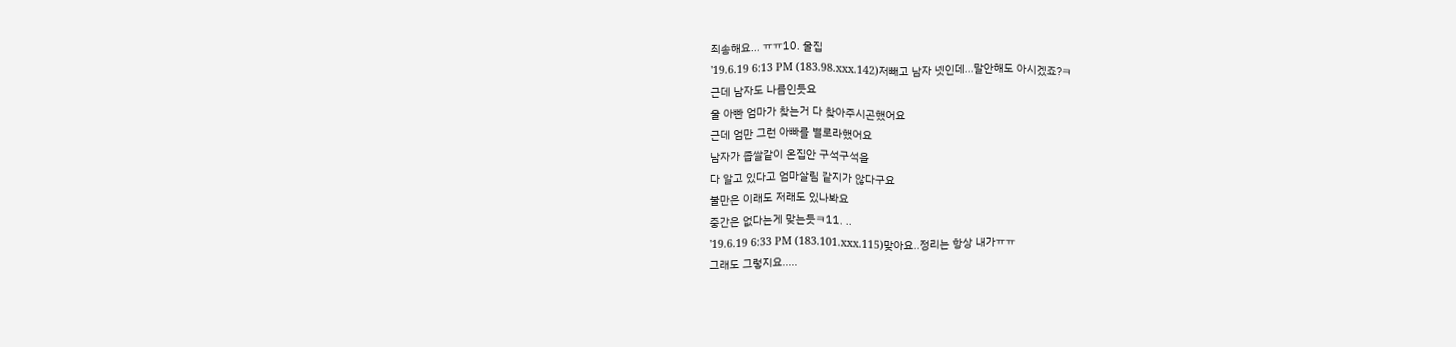죄송해요... ㅠㅠ10. 울집
'19.6.19 6:13 PM (183.98.xxx.142)저빼고 남자 넷인데...말안해도 아시겠죠?ㅋ
근데 남자도 나름인듯요
울 아빤 엄마가 찾는거 다 찾아주시곤했어요
근데 엄만 그런 아빠를 별로라했어요
남자가 좁쌀같이 온집안 구석구석을
다 알고 있다고 엄마살림 같지가 않다구요
불만은 이래도 저래도 있나봐요
중간은 없다는게 맞는듯ㅋ11. ..
'19.6.19 6:33 PM (183.101.xxx.115)맞아요..정리는 항상 내가ㅠㅠ
그래도 그렇지요.....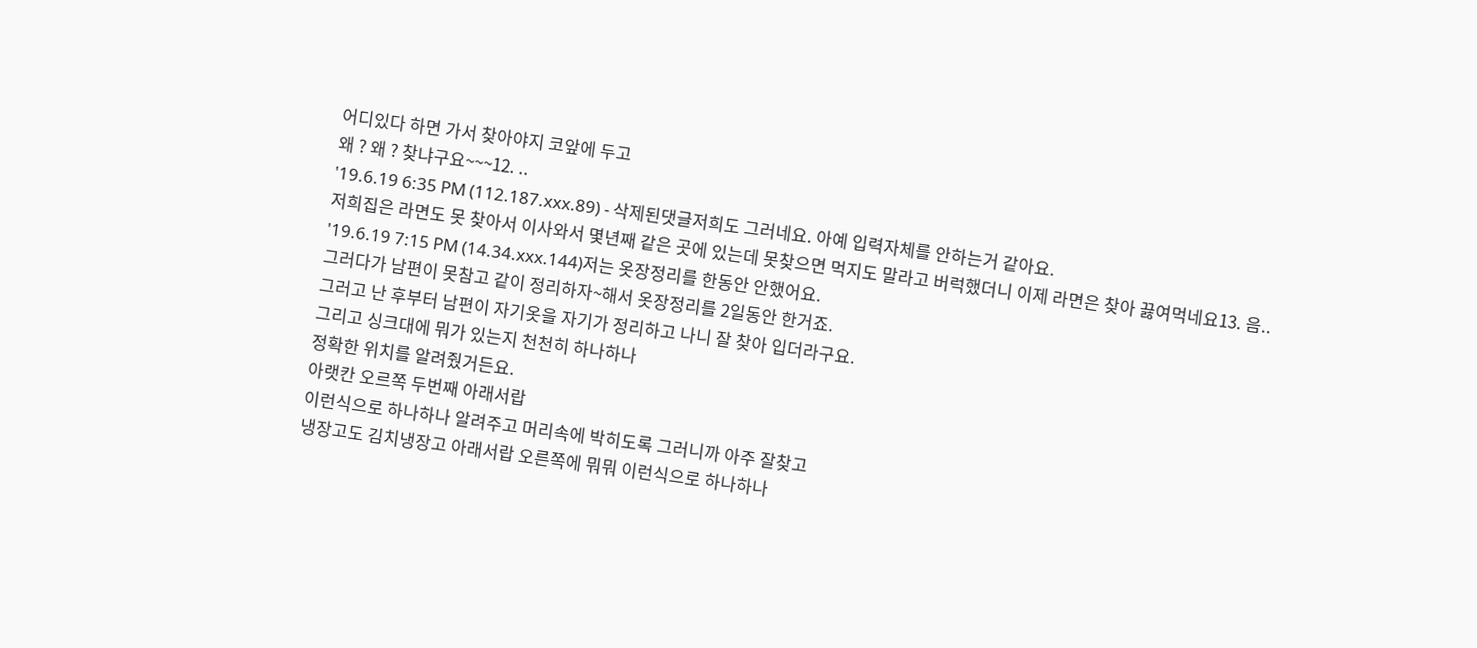어디있다 하면 가서 찾아야지 코앞에 두고
왜 ? 왜 ? 찾냐구요~~~12. ..
'19.6.19 6:35 PM (112.187.xxx.89) - 삭제된댓글저희도 그러네요. 아예 입력자체를 안하는거 같아요.
저희집은 라면도 못 찾아서 이사와서 몇년째 같은 곳에 있는데 못찾으면 먹지도 말라고 버럭했더니 이제 라면은 찾아 끓여먹네요13. 음..
'19.6.19 7:15 PM (14.34.xxx.144)저는 옷장정리를 한동안 안했어요.
그러다가 남편이 못참고 같이 정리하자~해서 옷장정리를 2일동안 한거죠.
그러고 난 후부터 남편이 자기옷을 자기가 정리하고 나니 잘 찾아 입더라구요.
그리고 싱크대에 뭐가 있는지 천천히 하나하나
정확한 위치를 알려줬거든요.
아랫칸 오르쪽 두번째 아래서랍
이런식으로 하나하나 알려주고 머리속에 박히도록 그러니까 아주 잘찾고
냉장고도 김치냉장고 아래서랍 오른쪽에 뭐뭐 이런식으로 하나하나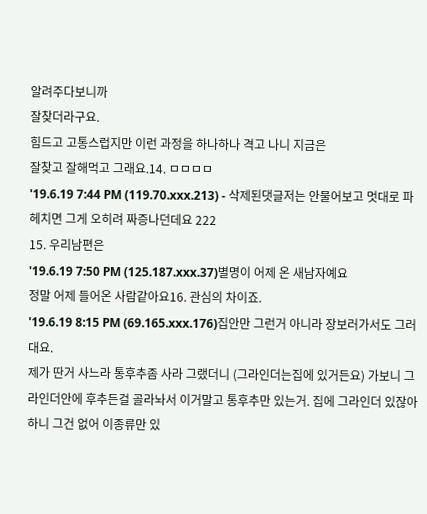알려주다보니까
잘찾더라구요.
힘드고 고통스럽지만 이런 과정을 하나하나 격고 나니 지금은
잘찾고 잘해먹고 그래요.14. ㅁㅁㅁㅁ
'19.6.19 7:44 PM (119.70.xxx.213) - 삭제된댓글저는 안물어보고 멋대로 파헤치면 그게 오히려 짜증나던데요 222
15. 우리남편은
'19.6.19 7:50 PM (125.187.xxx.37)별명이 어제 온 새남자예요
정말 어제 들어온 사람같아요16. 관심의 차이죠.
'19.6.19 8:15 PM (69.165.xxx.176)집안만 그런거 아니라 장보러가서도 그러대요.
제가 딴거 사느라 통후추좀 사라 그랬더니 (그라인더는집에 있거든요) 가보니 그라인더안에 후추든걸 골라놔서 이거말고 통후추만 있는거. 집에 그라인더 있잖아 하니 그건 없어 이종류만 있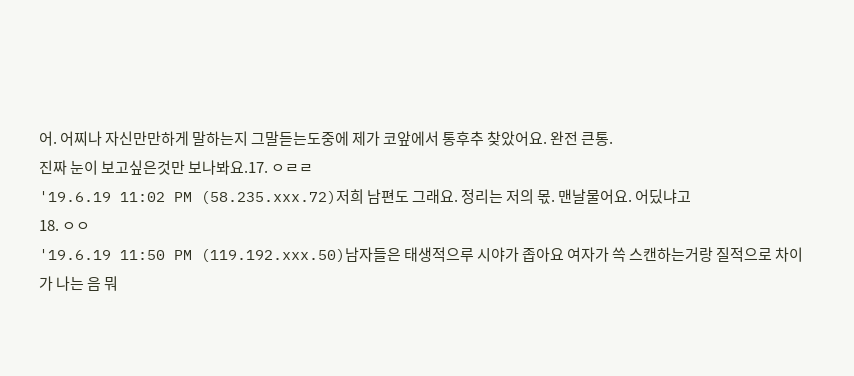어. 어찌나 자신만만하게 말하는지 그말듣는도중에 제가 코앞에서 통후추 찾았어요. 완전 큰통.
진짜 눈이 보고싶은것만 보나봐요.17. ㅇㄹㄹ
'19.6.19 11:02 PM (58.235.xxx.72)저희 남편도 그래요. 정리는 저의 몫. 맨날물어요. 어딨냐고
18. ㅇㅇ
'19.6.19 11:50 PM (119.192.xxx.50)남자들은 태생적으루 시야가 좁아요 여자가 쓱 스캔하는거랑 질적으로 차이가 나는 음 뭐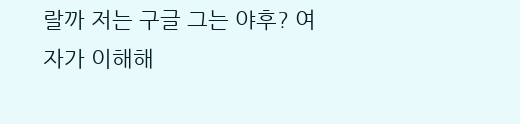랄까 저는 구글 그는 야후? 여자가 이해해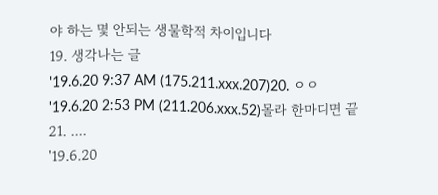야 하는 몇 안되는 생물학적 차이입니다
19. 생각나는 글
'19.6.20 9:37 AM (175.211.xxx.207)20. ㅇㅇ
'19.6.20 2:53 PM (211.206.xxx.52)몰라 한마디면 끝
21. ....
'19.6.20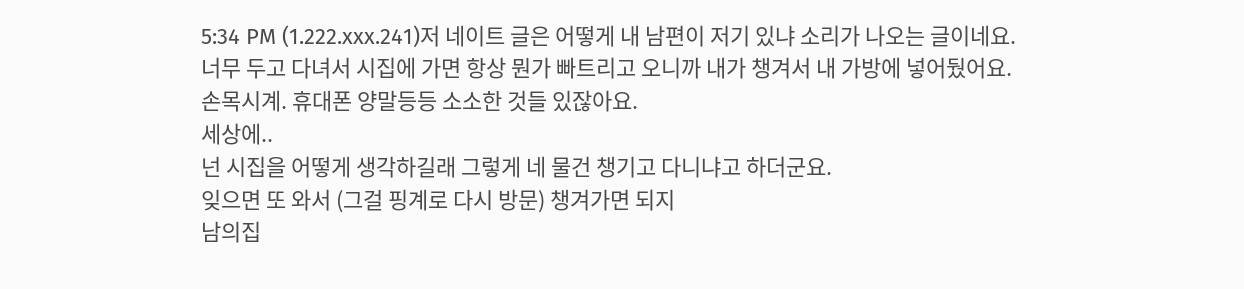5:34 PM (1.222.xxx.241)저 네이트 글은 어떻게 내 남편이 저기 있냐 소리가 나오는 글이네요.
너무 두고 다녀서 시집에 가면 항상 뭔가 빠트리고 오니까 내가 챙겨서 내 가방에 넣어뒀어요.
손목시계. 휴대폰 양말등등 소소한 것들 있잖아요.
세상에..
넌 시집을 어떻게 생각하길래 그렇게 네 물건 챙기고 다니냐고 하더군요.
잊으면 또 와서 (그걸 핑계로 다시 방문) 챙겨가면 되지
남의집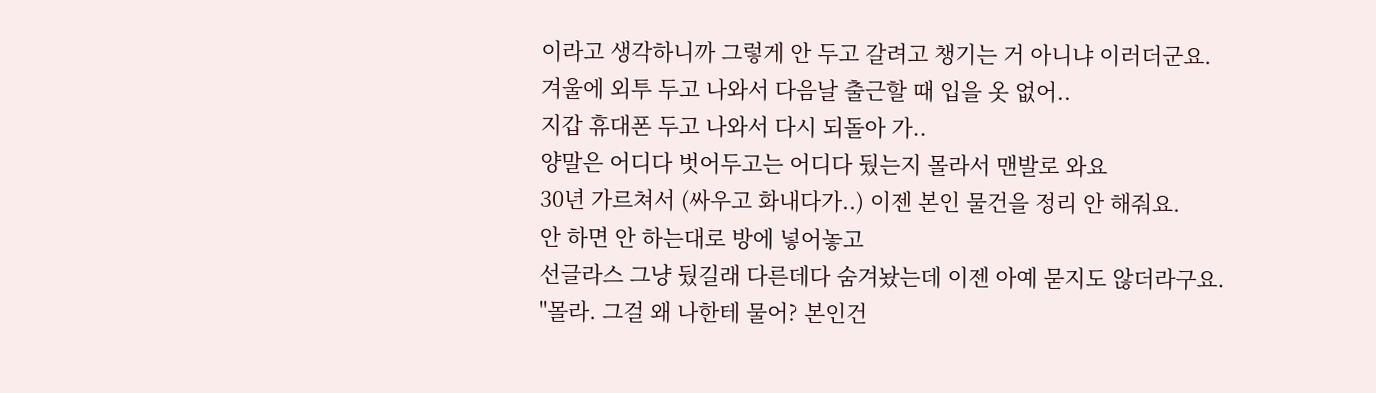이라고 생각하니까 그렇게 안 두고 갈려고 챙기는 거 아니냐 이러더군요.
겨울에 외투 두고 나와서 다음날 출근할 때 입을 옷 없어..
지갑 휴대폰 두고 나와서 다시 되돌아 가..
양말은 어디다 벗어두고는 어디다 뒀는지 몰라서 맨발로 와요
30년 가르쳐서 (싸우고 화내다가..) 이젠 본인 물건을 정리 안 해줘요.
안 하면 안 하는대로 방에 넣어놓고
선글라스 그냥 뒀길래 다른데다 숨겨놨는데 이젠 아예 묻지도 않더라구요.
"몰라. 그걸 왜 나한테 물어? 본인건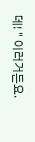데! " 이러거든요.